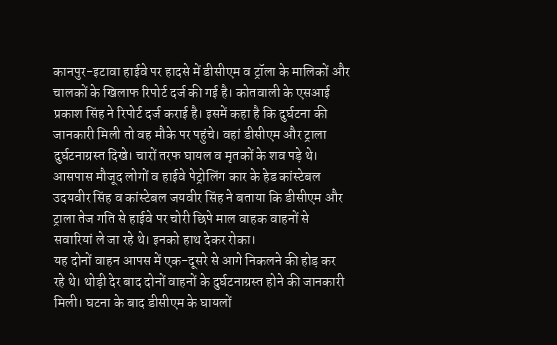कानपुर-इटावा हाईवे पर हादसे में डीसीएम व ट्रॉला के मालिकों और चालकों के खिलाफ रिपोर्ट दर्ज की गई है। कोतवाली के एसआई प्रकाश सिंह ने रिपोर्ट दर्ज कराई है। इसमें कहा है कि दुर्घटना की जानकारी मिली तो वह मौके पर पहुंचे। वहां डीसीएम और ट्राला दुर्घटनाग्रस्त दिखे। चारों तरफ घायल व मृतकों के शव पड़े थे।
आसपास मौजूद लोगों व हाईवे पेट्रोलिंग कार के हेड कांस्टेबल उदयवीर सिंह व कांस्टेबल जयवीर सिंह ने बताया कि डीसीएम और ट्राला तेज गति से हाईवे पर चोरी छिपे माल वाहक वाहनों से सवारियां ले जा रहे थे। इनको हाथ देकर रोका।
यह दोनों वाहन आपस में एक-दूसरे से आगे निकलने की होड़ कर रहे थे। थोड़ी देर बाद दोनों वाहनों के दुर्घटनाग्रस्त होने की जानकारी मिली। घटना के बाद डीसीएम के घायलों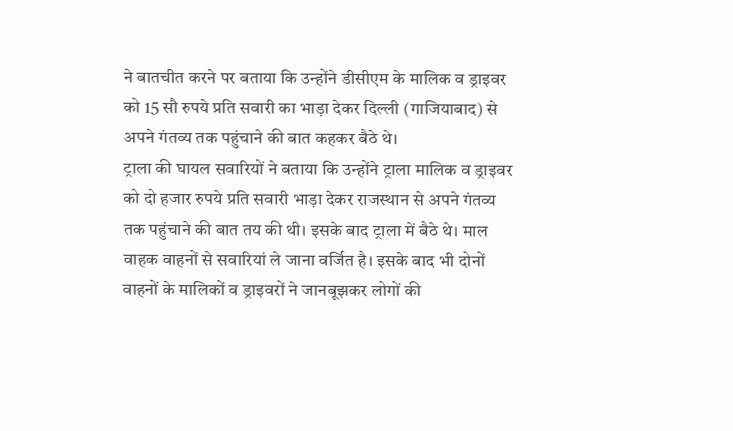ने बातचीत करने पर बताया कि उन्होंने डीसीएम के मालिक व ड्राइवर को 15 सौ रुपये प्रति सवारी का भाड़ा देकर दिल्ली (गाजियाबाद) से अपने गंतव्य तक पहुंचाने की बात कहकर बैठे थे।
ट्राला की घायल सवारियों ने बताया कि उन्होंने ट्राला मालिक व ड्राइवर को दो हजार रुपये प्रति सवारी भाड़ा देकर राजस्थान से अपने गंतव्य तक पहुंचाने की बात तय की थी। इसके बाद ट्राला में बैठे थे। माल वाहक वाहनों से सवारियां ले जाना वर्जित है। इसके बाद भी दोनों वाहनों के मालिकों व ड्राइवरों ने जानबूझकर लोगों की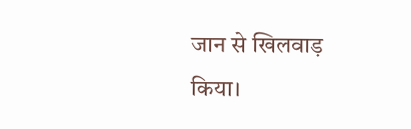जान से खिलवाड़ किया।